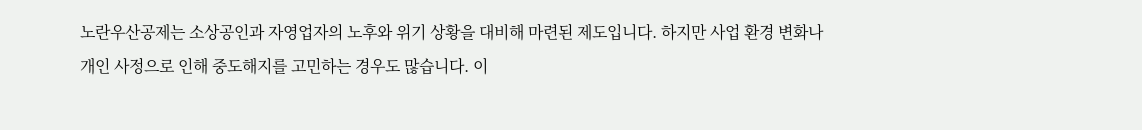노란우산공제는 소상공인과 자영업자의 노후와 위기 상황을 대비해 마련된 제도입니다. 하지만 사업 환경 변화나 개인 사정으로 인해 중도해지를 고민하는 경우도 많습니다. 이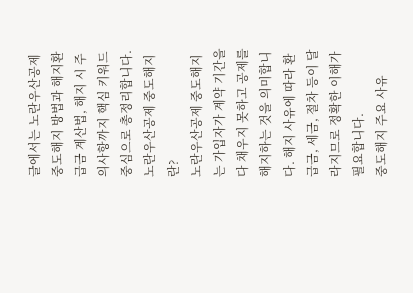글에서는 노란우산공제 중도해지 방법과 해지환급금 계산법, 해지 시 주의사항까지 핵심 키워드 중심으로 총정리합니다.
노란우산공제 중도해지란?
노란우산공제 중도해지는 가입자가 계약 기간을 다 채우지 못하고 공제를 해지하는 것을 의미합니다. 해지 사유에 따라 환급금, 세금, 절차 등이 달라지므로 정확한 이해가 필요합니다.
중도해지 주요 사유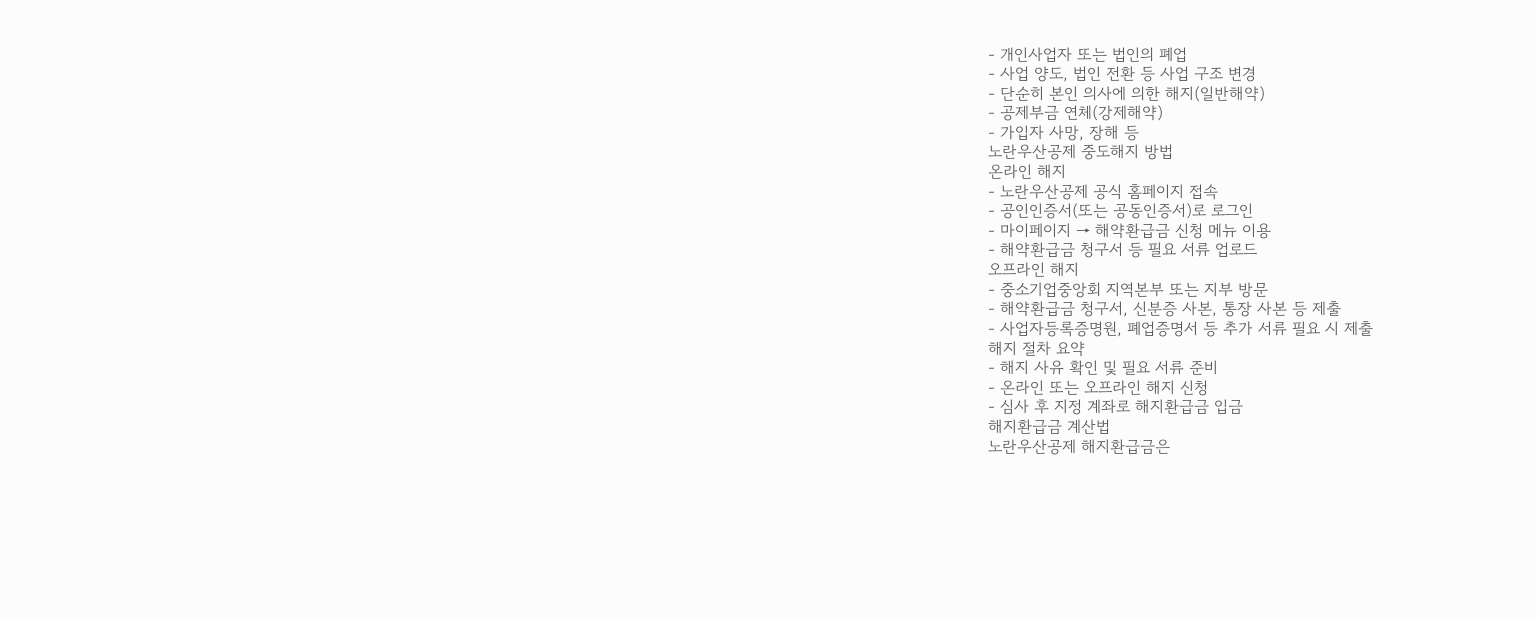- 개인사업자 또는 법인의 폐업
- 사업 양도, 법인 전환 등 사업 구조 변경
- 단순히 본인 의사에 의한 해지(일반해약)
- 공제부금 연체(강제해약)
- 가입자 사망, 장해 등
노란우산공제 중도해지 방법
온라인 해지
- 노란우산공제 공식 홈페이지 접속
- 공인인증서(또는 공동인증서)로 로그인
- 마이페이지 → 해약환급금 신청 메뉴 이용
- 해약환급금 청구서 등 필요 서류 업로드
오프라인 해지
- 중소기업중앙회 지역본부 또는 지부 방문
- 해약환급금 청구서, 신분증 사본, 통장 사본 등 제출
- 사업자등록증명원, 폐업증명서 등 추가 서류 필요 시 제출
해지 절차 요약
- 해지 사유 확인 및 필요 서류 준비
- 온라인 또는 오프라인 해지 신청
- 심사 후 지정 계좌로 해지환급금 입금
해지환급금 계산법
노란우산공제 해지환급금은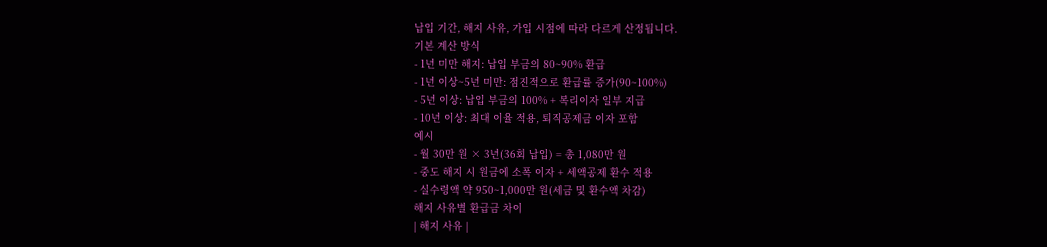납입 기간, 해지 사유, 가입 시점에 따라 다르게 산정됩니다.
기본 계산 방식
- 1년 미만 해지: 납입 부금의 80~90% 환급
- 1년 이상~5년 미만: 점진적으로 환급률 증가(90~100%)
- 5년 이상: 납입 부금의 100% + 복리이자 일부 지급
- 10년 이상: 최대 이율 적용, 퇴직공제금 이자 포함
예시
- 월 30만 원 × 3년(36회 납입) = 총 1,080만 원
- 중도 해지 시 원금에 소폭 이자 + 세액공제 환수 적용
- 실수령액 약 950~1,000만 원(세금 및 환수액 차감)
해지 사유별 환급금 차이
| 해지 사유 |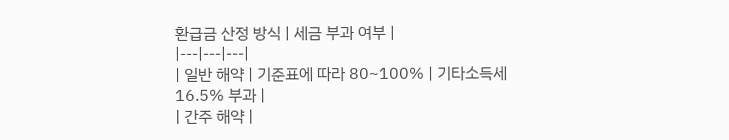환급금 산정 방식 | 세금 부과 여부 |
|---|---|---|
| 일반 해약 | 기준표에 따라 80~100% | 기타소득세 16.5% 부과 |
| 간주 해약 |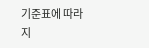기준표에 따라 지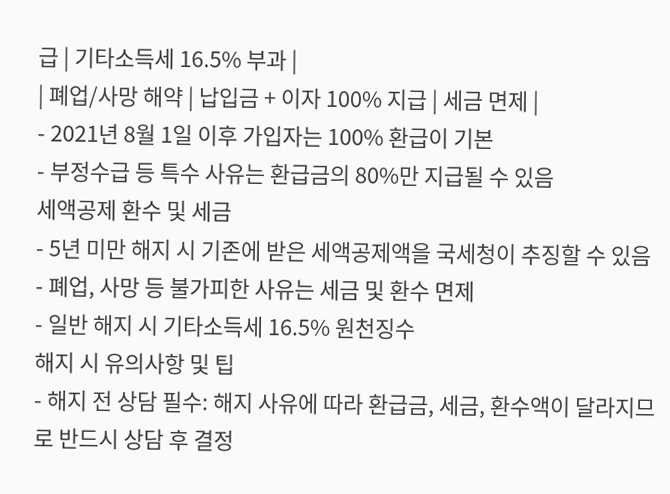급 | 기타소득세 16.5% 부과 |
| 폐업/사망 해약 | 납입금 + 이자 100% 지급 | 세금 면제 |
- 2021년 8월 1일 이후 가입자는 100% 환급이 기본
- 부정수급 등 특수 사유는 환급금의 80%만 지급될 수 있음
세액공제 환수 및 세금
- 5년 미만 해지 시 기존에 받은 세액공제액을 국세청이 추징할 수 있음
- 폐업, 사망 등 불가피한 사유는 세금 및 환수 면제
- 일반 해지 시 기타소득세 16.5% 원천징수
해지 시 유의사항 및 팁
- 해지 전 상담 필수: 해지 사유에 따라 환급금, 세금, 환수액이 달라지므로 반드시 상담 후 결정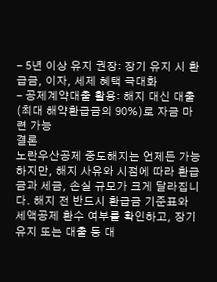- 5년 이상 유지 권장: 장기 유지 시 환급금, 이자, 세제 혜택 극대화
- 공제계약대출 활용: 해지 대신 대출(최대 해약환급금의 90%)로 자금 마련 가능
결론
노란우산공제 중도해지는 언제든 가능하지만, 해지 사유와 시점에 따라 환급금과 세금, 손실 규모가 크게 달라집니다. 해지 전 반드시 환급금 기준표와 세액공제 환수 여부를 확인하고, 장기 유지 또는 대출 등 대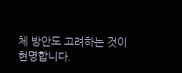체 방안도 고려하는 것이 현명합니다.